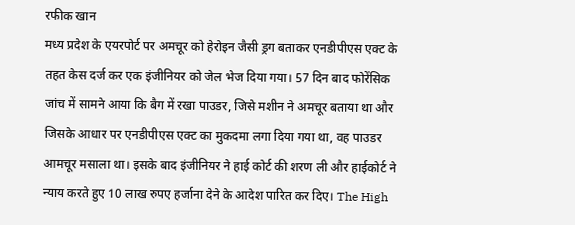रफीक खान
मध्य प्रदेश के एयरपोर्ट पर अमचूर को हेरोइन जैसी ड्रग बताकर एनडीपीएस एक्ट के तहत केस दर्ज कर एक इंजीनियर को जेल भेज दिया गया। 57 दिन बाद फोरेंसिक जांच में सामने आया कि बैग में रखा पाउडर, जिसे मशीन ने अमचूर बताया था और जिसके आधार पर एनडीपीएस एक्ट का मुकदमा लगा दिया गया था, वह पाउडर आमचूर मसाला था। इसके बाद इंजीनियर ने हाई कोर्ट की शरण ली और हाईकोर्ट ने न्याय करते हुए 10 लाख रुपए हर्जाना देने के आदेश पारित कर दिए। The High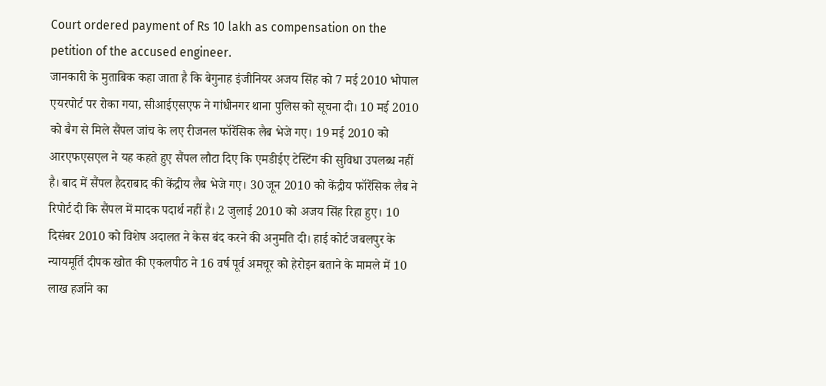Court ordered payment of Rs 10 lakh as compensation on the petition of the accused engineer.
जानकारी के मुताबिक कहा जाता है कि बेगुनाह इंजीनियर अजय सिंह को 7 मई 2010 भोपाल एयरपोर्ट पर रोका गया, सीआईएसएफ ने गांधीनगर थाना पुलिस को सूचना दी। 10 मई 2010 को बैग से मिले सैंपल जांच के लए रीजनल फॉरेंसिक लैब भेजे गए। 19 मई 2010 को आरएफएसएल ने यह कहते हुए सैंपल लौटा दिए कि एमडीईए टेस्टिंग की सुविधा उपलब्ध नहीं है। बाद में सैंपल हैदराबाद की केंद्रीय लैब भेजे गए। 30 जून 2010 को केंद्रीय फॉरेंसिक लैब ने रिपोर्ट दी कि सैंपल में मादक पदार्थ नहीं है। 2 जुलाई 2010 को अजय सिंह रिहा हुए। 10 दिसंबर 2010 को विशेष अदालत ने केस बंद करने की अनुमति दी। हाई कोर्ट जबलपुर के न्यायमूर्ति दीपक खोत की एकलपीठ ने 16 वर्ष पूर्व अमचूर को हेरोइन बताने के मामले में 10 लाख हर्जाने का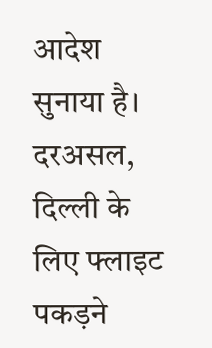आदेश सुनाया है। दरअसल, दिल्ली के लिए फ्लाइट पकड़ने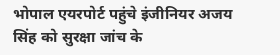भोपाल एयरपोर्ट पहुंचे इंजीनियर अजय सिंह को सुरक्षा जांच के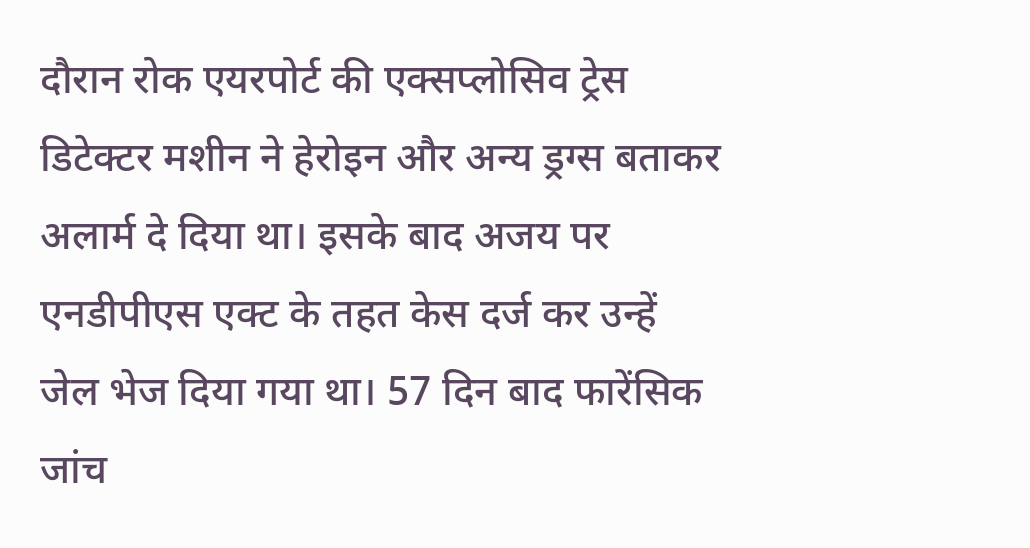दौरान रोक एयरपोर्ट की एक्सप्लोसिव ट्रेस डिटेक्टर मशीन ने हेरोइन और अन्य ड्रग्स बताकर अलार्म दे दिया था। इसके बाद अजय पर एनडीपीएस एक्ट के तहत केस दर्ज कर उन्हें जेल भेज दिया गया था। 57 दिन बाद फारेंसिक जांच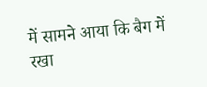में सामने आया कि बैग में रखा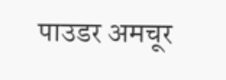पाउडर अमचूर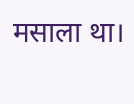मसाला था।